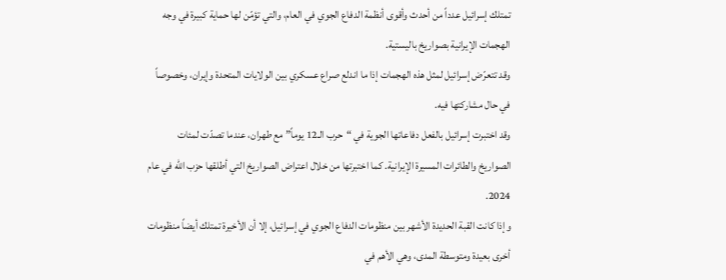تمتلك إسرائيل عدداً من أحدث وأقوى أنظمة الدفاع الجوي في العام، والتي تؤمّن لها حماية كبيرة في وجه الهجمات الإيرانية بصواريخ باليستية.
وقد تتعرّض إسرائيل لمثل هذه الهجمات إذا ما اندلع صراع عسكري بين الولايات المتحدة وإيران، وخصوصاً في حال مشاركتها فيه.
وقد اختبرت إسرائيل بالفعل دفاعاتها الجوية في “حرب الـ12 يوماً” مع طهران، عندما تصدّت لمئات الصواريخ والطائرات المسيرة الإيرانية. كما اختبرتها من خلال اعتراض الصواريخ التي أطلقها حزب الله في عام 2024.
وإذا كانت القبة الحديدة الأشهر بين منظومات الدفاع الجوي في إسرائيل، إلا أن الأخيرة تمتلك أيضاً منظومات أخرى بعيدة ومتوسطة المدى، وهي الأهم في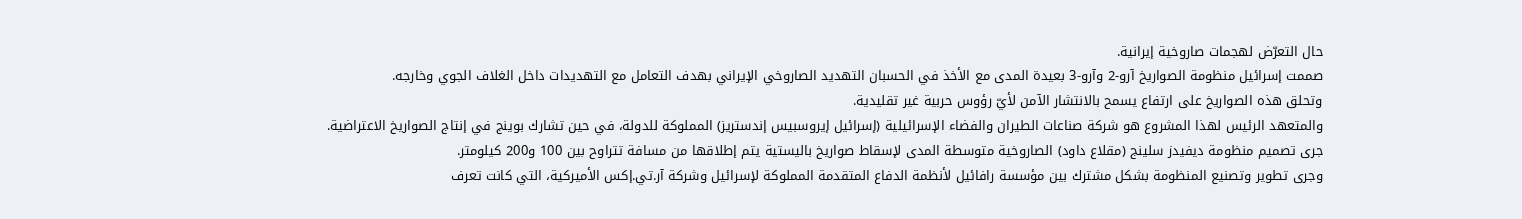حال التعرّض لهجمات صاروخية إيرانية.
صممت إسرائيل منظومة الصواريخ آرو-2 وآرو-3 بعيدة المدى مع الأخذ في الحسبان التهديد الصاروخي الإيراني بهدف التعامل مع التهديدات داخل الغلاف الجوي وخارجه.
وتحلق هذه الصواريخ على ارتفاع يسمح بالانتشار الآمن لأيّ رؤوس حربية غير تقليدية.
والمتعهد الرئيس لهذا المشروع هو شركة صناعات الطيران والفضاء الإسرائيلية (إسرائيل إيروسبيس إندستريز) المملوكة للدولة، في حين تشارك بوينج في إنتاج الصواريخ الاعتراضية.
جرى تصميم منظومة ديفيدز سلينج (مقلاع داود) الصاروخية متوسطة المدى لإسقاط صواريخ باليستية يتم إطلاقها من مسافة تتراوح بين 100 و200 كيلومتر.
وجرى تطوير وتصنيع المنظومة بشكل مشترك بين مؤسسة رافائيل لأنظمة الدفاع المتقدمة المملوكة لإسرائيل وشركة آر.تي.إكس الأميركية، التي كانت تعرف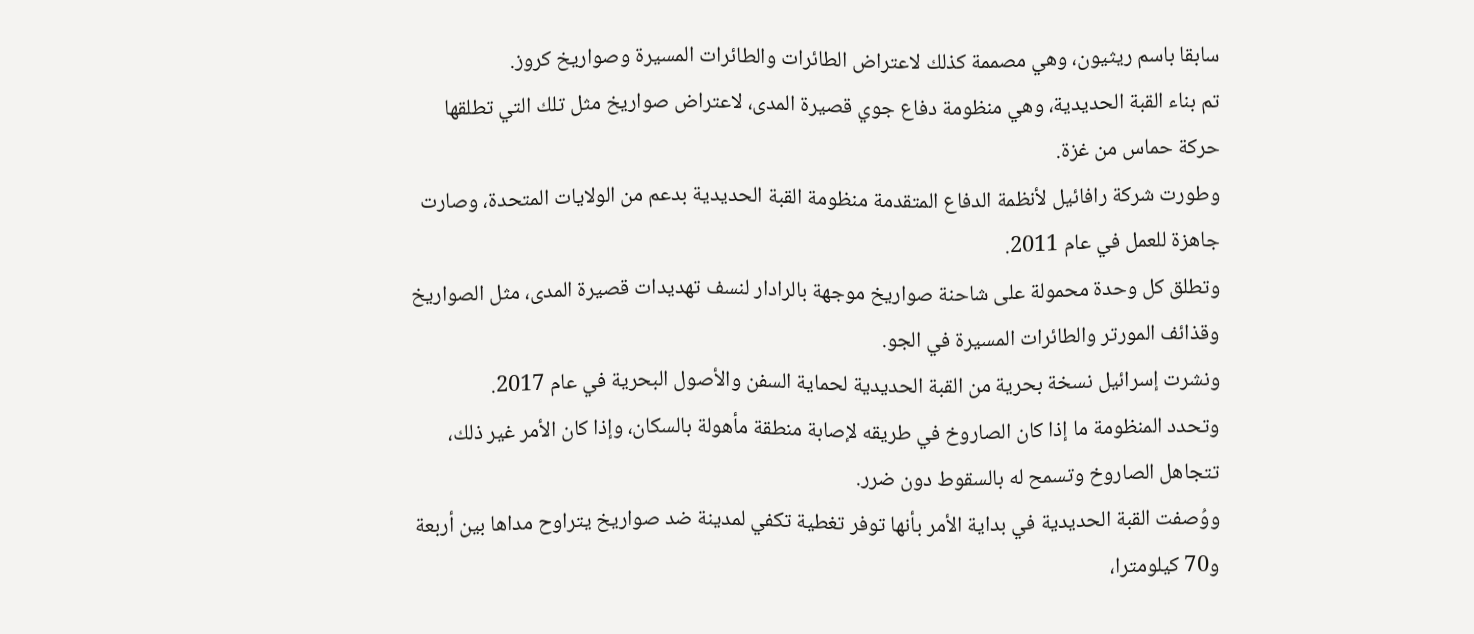سابقا باسم ريثيون، وهي مصممة كذلك لاعتراض الطائرات والطائرات المسيرة وصواريخ كروز.
تم بناء القبة الحديدية، وهي منظومة دفاع جوي قصيرة المدى، لاعتراض صواريخ مثل تلك التي تطلقها حركة حماس من غزة.
وطورت شركة رافائيل لأنظمة الدفاع المتقدمة منظومة القبة الحديدية بدعم من الولايات المتحدة، وصارت جاهزة للعمل في عام 2011.
وتطلق كل وحدة محمولة على شاحنة صواريخ موجهة بالرادار لنسف تهديدات قصيرة المدى، مثل الصواريخ وقذائف المورتر والطائرات المسيرة في الجو.
ونشرت إسرائيل نسخة بحرية من القبة الحديدية لحماية السفن والأصول البحرية في عام 2017.
وتحدد المنظومة ما إذا كان الصاروخ في طريقه لإصابة منطقة مأهولة بالسكان، وإذا كان الأمر غير ذلك، تتجاهل الصاروخ وتسمح له بالسقوط دون ضرر.
ووُصفت القبة الحديدية في بداية الأمر بأنها توفر تغطية تكفي لمدينة ضد صواريخ يتراوح مداها بين أربعة و70 كيلومترا،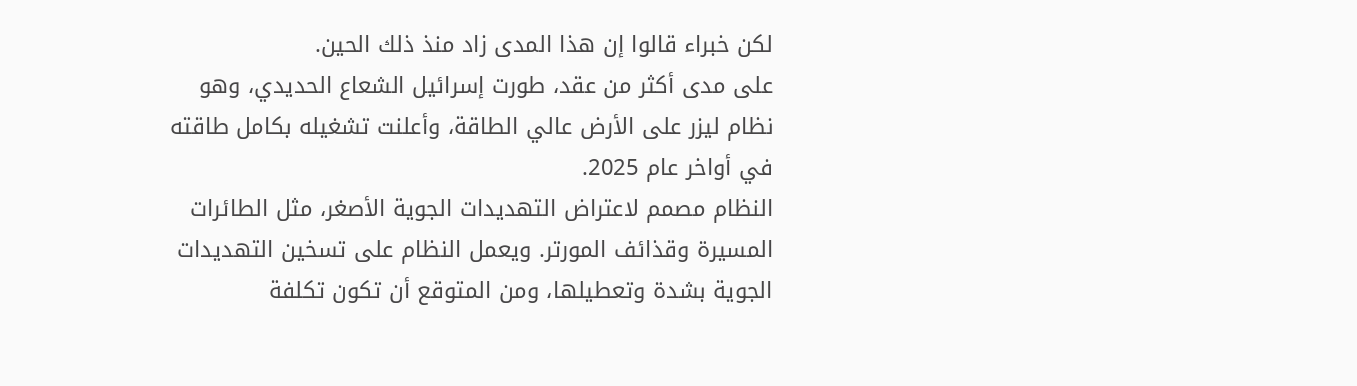لكن خبراء قالوا إن هذا المدى زاد منذ ذلك الحين.
على مدى أكثر من عقد، طورت إسرائيل الشعاع الحديدي، وهو نظام ليزر على الأرض عالي الطاقة، وأعلنت تشغيله بكامل طاقته في أواخر عام 2025.
النظام مصمم لاعتراض التهديدات الجوية الأصغر، مثل الطائرات المسيرة وقذائف المورتر. ويعمل النظام على تسخين التهديدات الجوية بشدة وتعطيلها، ومن المتوقع أن تكون تكلفة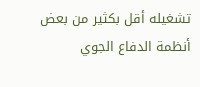تشغيله أقل بكثير من بعض أنظمة الدفاع الجوي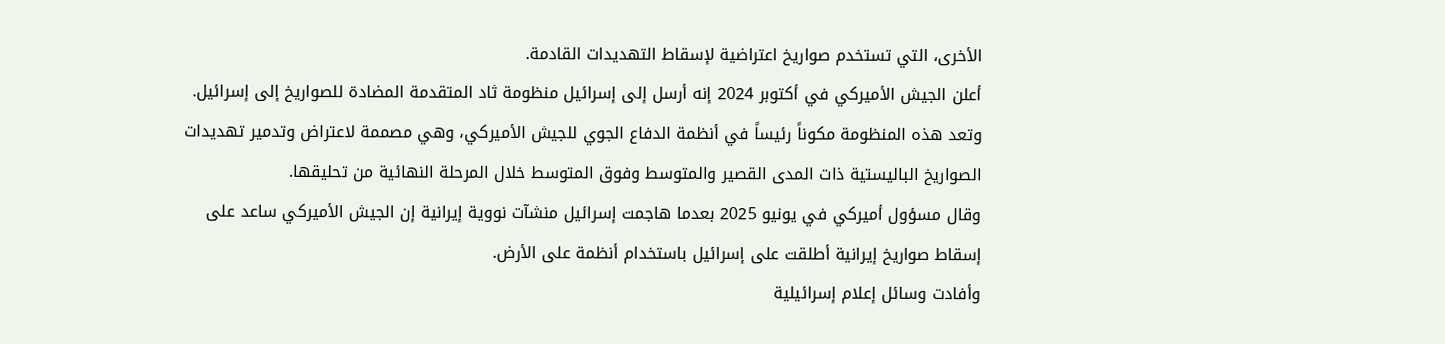الأخرى، التي تستخدم صواريخ اعتراضية لإسقاط التهديدات القادمة.
أعلن الجيش الأميركي في أكتوبر 2024 إنه أرسل إلى إسرائيل منظومة ثاد المتقدمة المضادة للصواريخ إلى إسرائيل.
وتعد هذه المنظومة مكوناً رئيساً في أنظمة الدفاع الجوي للجيش الأميركي، وهي مصممة لاعتراض وتدمير تهديدات الصواريخ الباليستية ذات المدى القصير والمتوسط وفوق المتوسط خلال المرحلة النهائية من تحليقها.
وقال مسؤول أميركي في يونيو 2025 بعدما هاجمت إسرائيل منشآت نووية إيرانية إن الجيش الأميركي ساعد على إسقاط صواريخ إيرانية أطلقت على إسرائيل باستخدام أنظمة على الأرض.
وأفادت وسائل إعلام إسرائيلية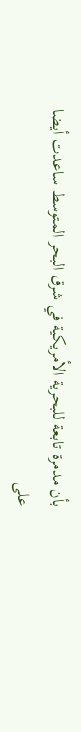بأن مدمرة تابعة للبحرية الأمريكية في شرق البحر المتوسط ساعدت أيضا على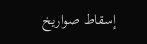إسقاط صواريخ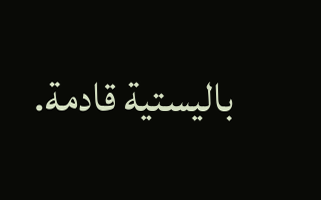باليستية قادمة.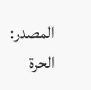المصدر:
الحرة